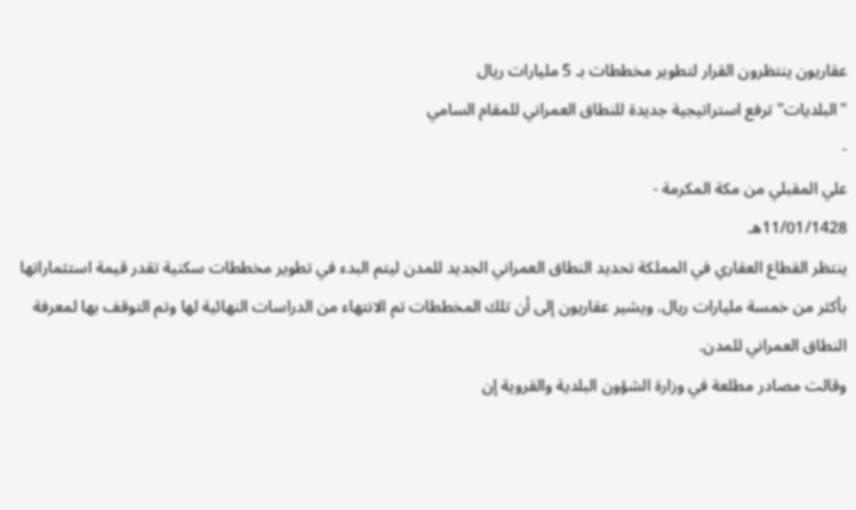عقاريون ينتظرون القرار لتطوير مخططات بـ 5 مليارات ريال
"البلديات" ترفع استراتيجية جديدة للنطاق العمراني للمقام السامي
-
علي المقبلي من مكة المكرمة -
11/01/1428هـ
ينتظر القطاع العقاري في المملكة تحديد النطاق العمراني الجديد للمدن ليتم البدء في تطوير مخططات سكنية تقدر قيمة استثماراتها بأكثر من خمسة مليارات ريال. ويشير عقاريون إلى أن تلك المخططات تم الانتهاء من الدراسات النهائية لها وتم التوقف بها لمعرفة النطاق العمراني للمدن.
وقالت مصادر مطلعة في وزارة الشؤون البلدية والقروية إن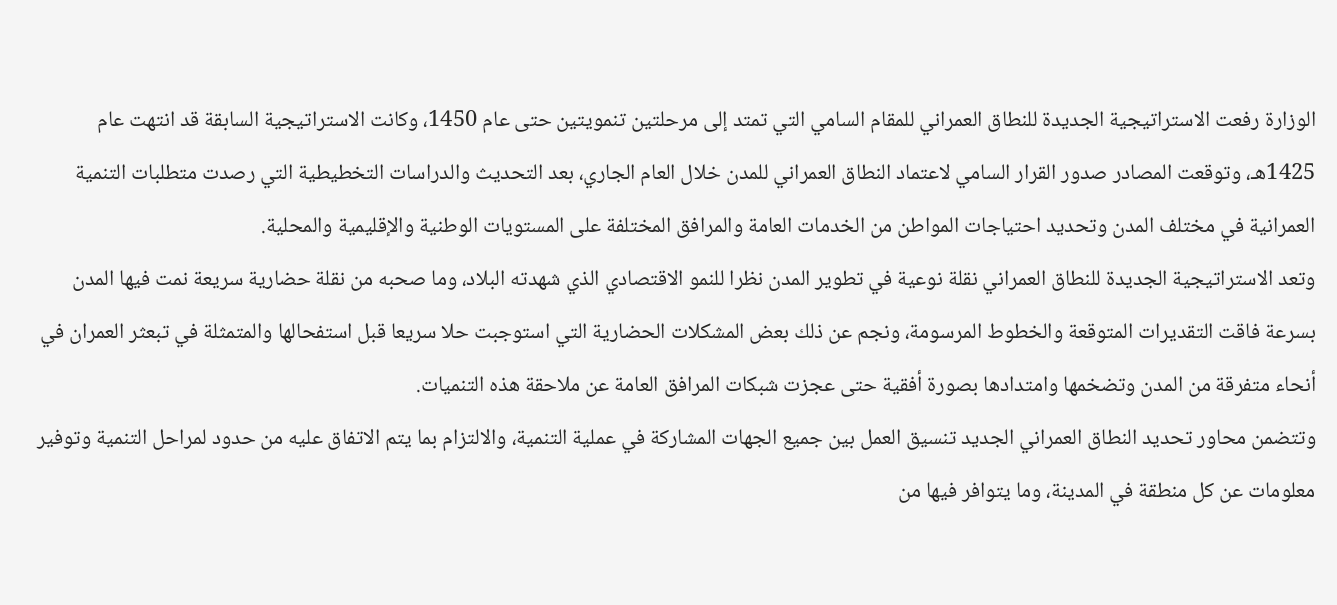الوزارة رفعت الاستراتيجية الجديدة للنطاق العمراني للمقام السامي التي تمتد إلى مرحلتين تنمويتين حتى عام 1450، وكانت الاستراتيجية السابقة قد انتهت عام 1425هـ، وتوقعت المصادر صدور القرار السامي لاعتماد النطاق العمراني للمدن خلال العام الجاري، بعد التحديث والدراسات التخطيطية التي رصدت متطلبات التنمية العمرانية في مختلف المدن وتحديد احتياجات المواطن من الخدمات العامة والمرافق المختلفة على المستويات الوطنية والإقليمية والمحلية.
وتعد الاستراتيجية الجديدة للنطاق العمراني نقلة نوعية في تطوير المدن نظرا للنمو الاقتصادي الذي شهدته البلاد، وما صحبه من نقلة حضارية سريعة نمت فيها المدن بسرعة فاقت التقديرات المتوقعة والخطوط المرسومة، ونجم عن ذلك بعض المشكلات الحضارية التي استوجبت حلا سريعا قبل استفحالها والمتمثلة في تبعثر العمران في أنحاء متفرقة من المدن وتضخمها وامتدادها بصورة أفقية حتى عجزت شبكات المرافق العامة عن ملاحقة هذه التنميات.
وتتضمن محاور تحديد النطاق العمراني الجديد تنسيق العمل بين جميع الجهات المشاركة في عملية التنمية، والالتزام بما يتم الاتفاق عليه من حدود لمراحل التنمية وتوفير معلومات عن كل منطقة في المدينة، وما يتوافر فيها من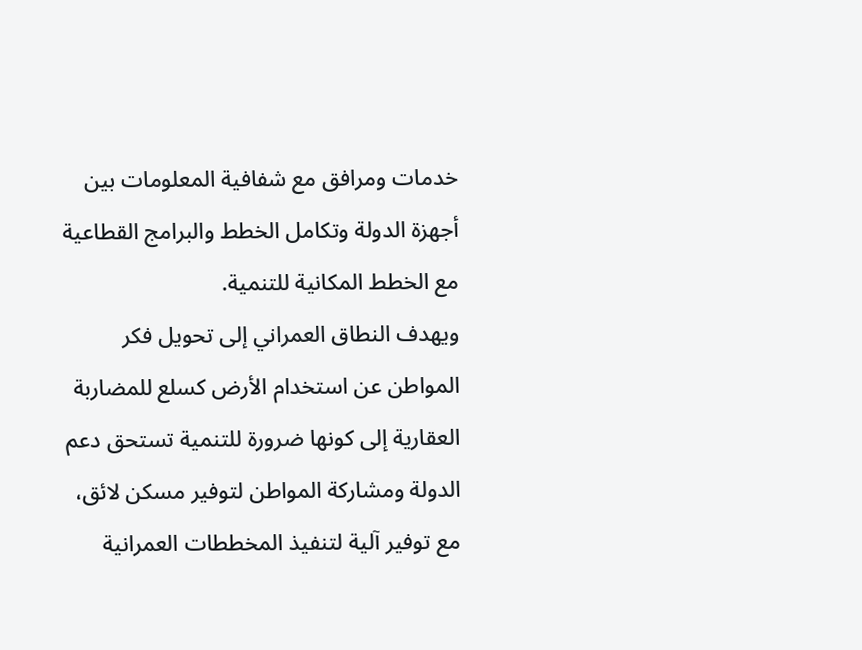خدمات ومرافق مع شفافية المعلومات بين أجهزة الدولة وتكامل الخطط والبرامج القطاعية مع الخطط المكانية للتنمية.
ويهدف النطاق العمراني إلى تحويل فكر المواطن عن استخدام الأرض كسلع للمضاربة العقارية إلى كونها ضرورة للتنمية تستحق دعم الدولة ومشاركة المواطن لتوفير مسكن لائق، مع توفير آلية لتنفيذ المخططات العمرانية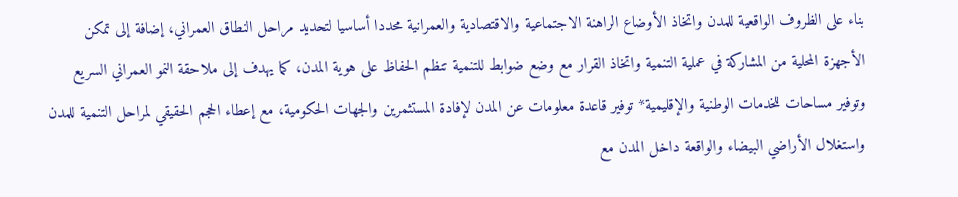بناء على الظروف الواقعية للمدن واتخاذ الأوضاع الراهنة الاجتماعية والاقتصادية والعمرانية محددا أساسيا لتحديد مراحل النطاق العمراني، إضافة إلى تمكن الأجهزة المحلية من المشاركة في عملية التنمية واتخاذ القرار مع وضع ضوابط للتنمية تنظم الحفاظ على هوية المدن، كما يهدف إلى ملاحقة النمو العمراني السريع وتوفير مساحات للخدمات الوطنية والإقليمية* توفير قاعدة معلومات عن المدن لإفادة المستثمرين والجهات الحكومية، مع إعطاء الحجم الحقيقي لمراحل التنمية للمدن واستغلال الأراضي البيضاء والواقعة داخل المدن مع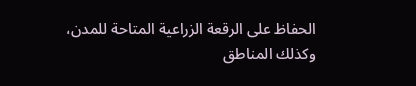الحفاظ على الرقعة الزراعية المتاحة للمدن، وكذلك المناطق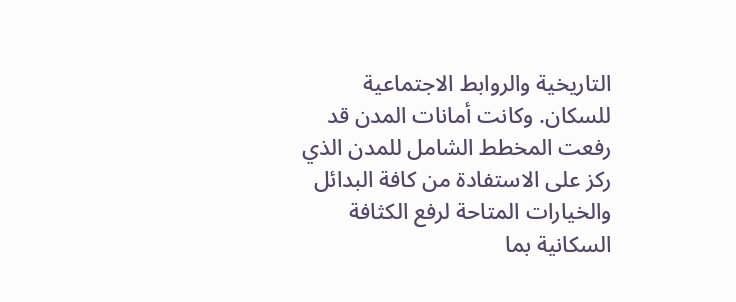التاريخية والروابط الاجتماعية للسكان. وكانت أمانات المدن قد رفعت المخطط الشامل للمدن الذي ركز على الاستفادة من كافة البدائل والخيارات المتاحة لرفع الكثافة السكانية بما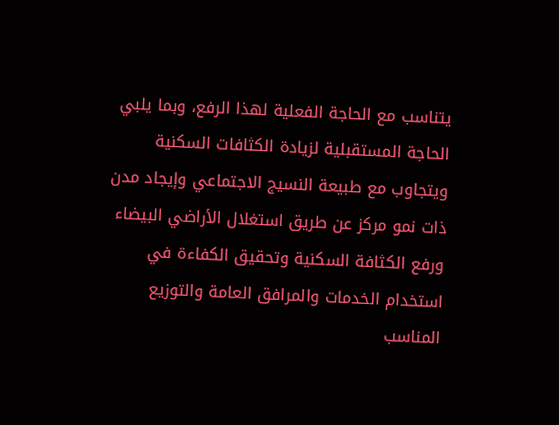يتناسب مع الحاجة الفعلية لهذا الرفع، وبما يلبي الحاجة المستقبلية لزيادة الكثافات السكنية ويتجاوب مع طبيعة النسيج الاجتماعي وإيجاد مدن ذات نمو مركز عن طريق استغلال الأراضي البيضاء ورفع الكثافة السكنية وتحقيق الكفاءة في استخدام الخدمات والمرافق العامة والتوزيع المناسب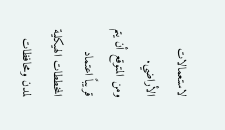لاستعمالات الأراضي.
ومن المتوقع أن يتم قريباً اعتماد المخططات الهيكلية لمدن ومحافظات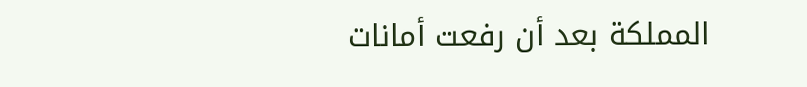المملكة بعد أن رفعت أمانات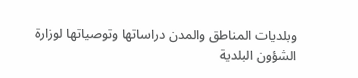وبلديات المناطق والمدن دراساتها وتوصياتها لوزارة الشؤون البلدية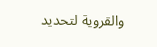والقروية لتحديد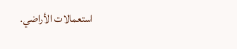استعمالات الأراضي.